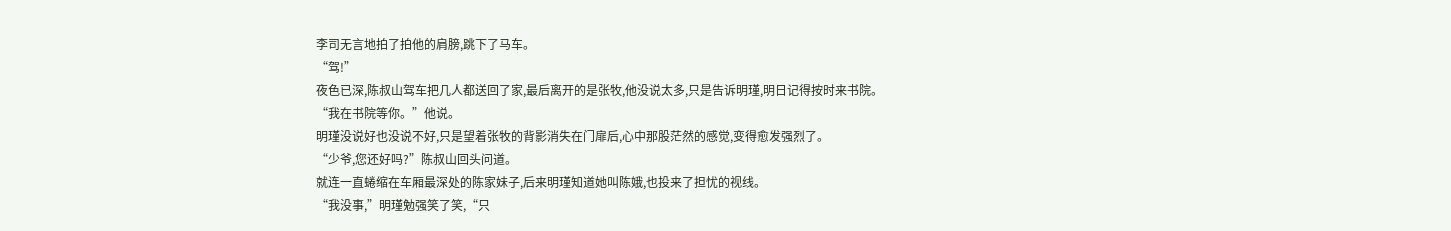李司无言地拍了拍他的肩膀,跳下了马车。
“驾!”
夜色已深,陈叔山驾车把几人都送回了家,最后离开的是张牧,他没说太多,只是告诉明瑾,明日记得按时来书院。
“我在书院等你。”他说。
明瑾没说好也没说不好,只是望着张牧的背影消失在门扉后,心中那股茫然的感觉,变得愈发强烈了。
“少爷,您还好吗?”陈叔山回头问道。
就连一直蜷缩在车厢最深处的陈家妹子,后来明瑾知道她叫陈娥,也投来了担忧的视线。
“我没事,”明瑾勉强笑了笑,“只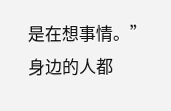是在想事情。”
身边的人都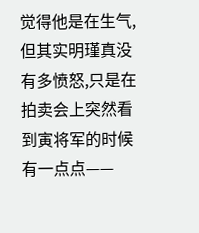觉得他是在生气,但其实明瑾真没有多愤怒,只是在拍卖会上突然看到寅将军的时候有一点点——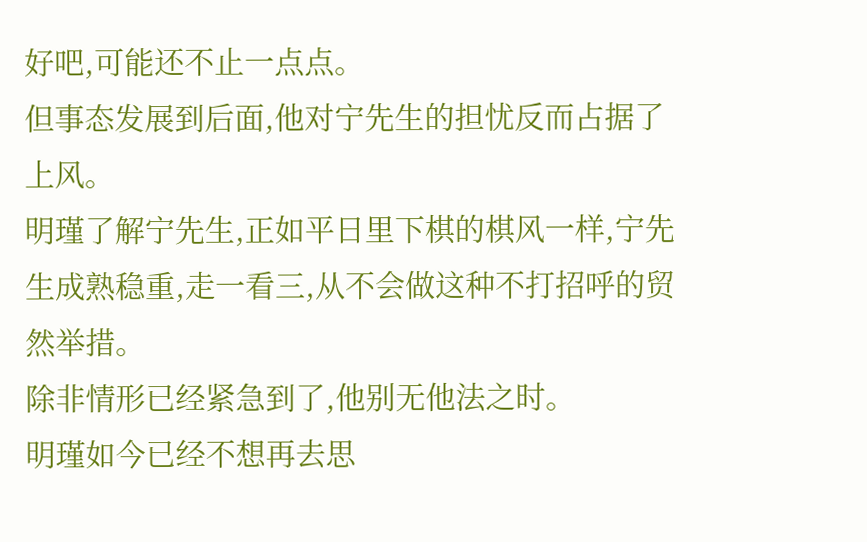好吧,可能还不止一点点。
但事态发展到后面,他对宁先生的担忧反而占据了上风。
明瑾了解宁先生,正如平日里下棋的棋风一样,宁先生成熟稳重,走一看三,从不会做这种不打招呼的贸然举措。
除非情形已经紧急到了,他别无他法之时。
明瑾如今已经不想再去思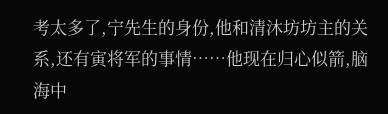考太多了,宁先生的身份,他和清沐坊坊主的关系,还有寅将军的事情……他现在归心似箭,脑海中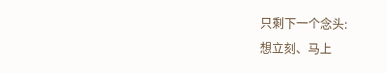只剩下一个念头:
想立刻、马上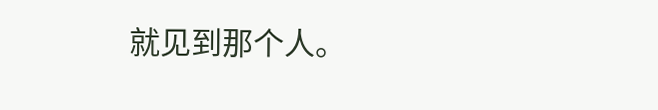就见到那个人。